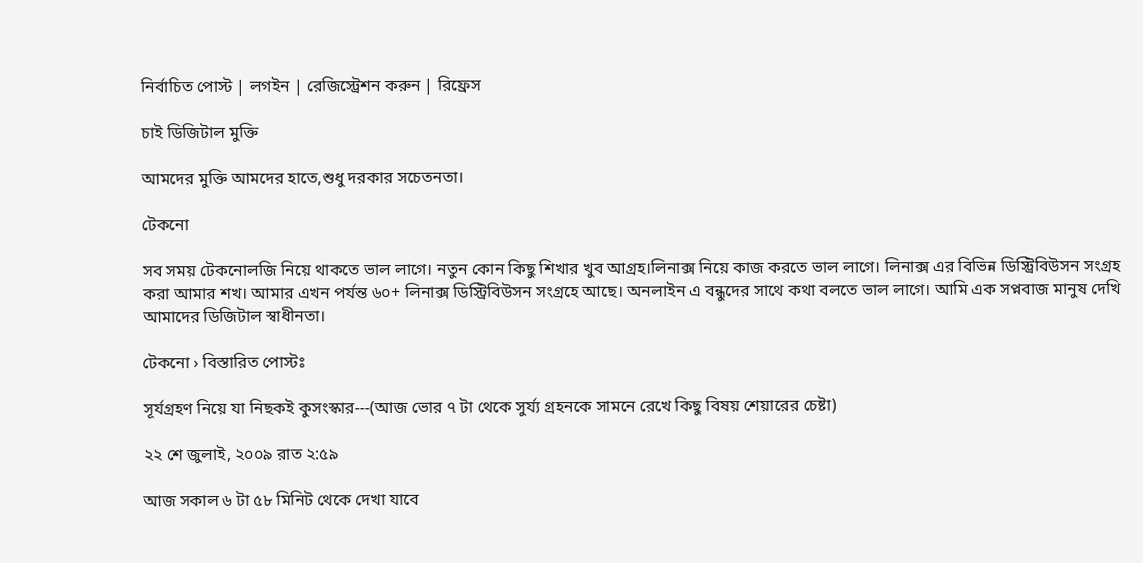নির্বাচিত পোস্ট | লগইন | রেজিস্ট্রেশন করুন | রিফ্রেস

চাই ডিজিটাল মুক্তি

আমদের মুক্তি আমদের হাতে,শুধু দরকার সচেতনতা।

টেকনো

সব সময় টেকনোলজি নিয়ে থাকতে ভাল লাগে। নতুন কোন কিছু শিখার খুব আগ্রহ।লিনাক্স নিয়ে কাজ করতে ভাল লাগে। লিনাক্স এর বিভিন্ন ডিস্ট্রিবিউসন সংগ্রহ করা আমার শখ। আমার এখন পর্যন্ত ৬০+ লিনাক্স ডিস্ট্রিবিউসন সংগ্রহে আছে। অনলাইন এ বন্ধুদের সাথে কথা বলতে ভাল লাগে। আমি এক সপ্নবাজ মানুষ দেখি আমাদের ডিজিটাল স্বাধীনতা।

টেকনো › বিস্তারিত পোস্টঃ

সূর্যগ্রহণ নিয়ে যা নিছকই কুসংস্কার---(আজ ভোর ৭ টা থেকে সুর্য্য গ্রহনকে সামনে রেখে কিছু বিষয় শেয়ারের চেষ্টা)

২২ শে জুলাই, ২০০৯ রাত ২:৫৯

আজ সকাল ৬ টা ৫৮ মিনিট থেকে দেখা যাবে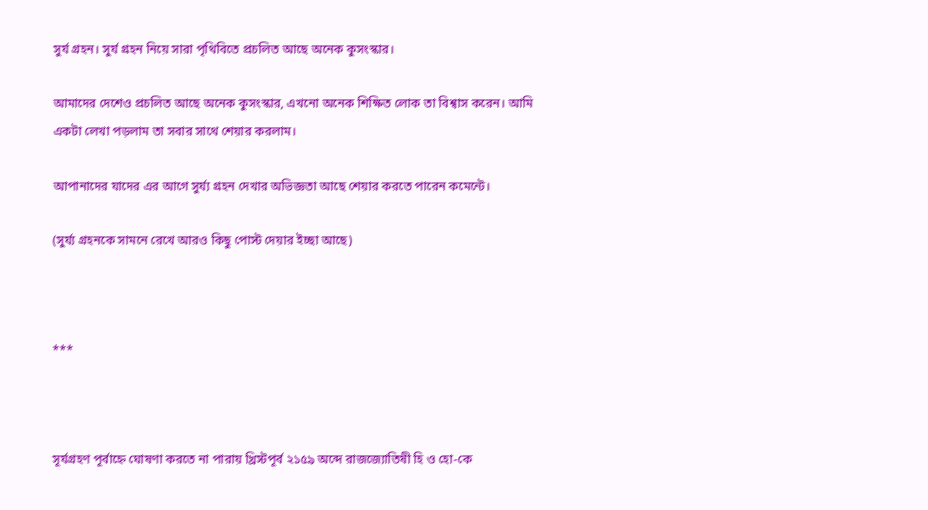সুর্য গ্রহন। সুর্য গ্রহন নিয়ে সারা পৃথিবিতে প্রচলিত আছে অনেক কুসংস্কার।

আমাদের দেশেও প্রচলিত আছে অনেক কুসংস্কার, এখনো অনেক শিক্ষিত লোক তা বিশ্বাস করেন। আমি একটা লেখা পড়লাম তা সবার সাথে শেয়ার করলাম।

আপানাদের যাদের এর আগে সুর্য্য গ্রহন দেখার অভিজ্ঞতা আছে শেয়ার করতে পারেন কমেন্টে।

(সুর্য্য গ্রহনকে সামনে রেখে আরও কিছু পোস্ট দেয়ার ইচ্ছা আছে)



***



সূর্যগ্রহণ পূর্বাহ্নে ঘোষণা করতে না পারায় খ্রিস্টপূর্ব ২১৫৯ অব্দে রাজজ্যোতিষী হি ও হো-কে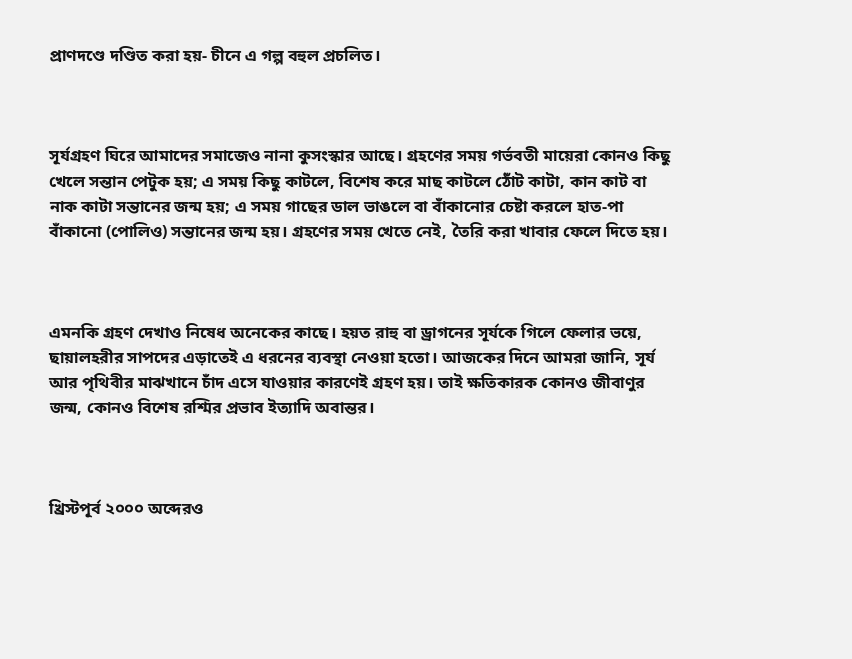প্রাণদণ্ডে দণ্ডিত করা হয়- চীনে এ গল্প বহুল প্রচলিত।



সূর্যগ্রহণ ঘিরে আমাদের সমাজেও নানা কুসংস্কার আছে। গ্রহণের সময় গর্ভবতী মায়েরা কোনও কিছু খেলে সন্তান পেটুক হয়; এ সময় কিছু কাটলে, বিশেষ করে মাছ কাটলে ঠোঁট কাটা, কান কাট বা নাক কাটা সন্তানের জন্ম হয়; এ সময় গাছের ডাল ভাঙলে বা বাঁকানোর চেষ্টা করলে হাত-পা বাঁকানো (পোলিও) সন্তানের জন্ম হয়। গ্রহণের সময় খেতে নেই, তৈরি করা খাবার ফেলে দিতে হয়।



এমনকি গ্রহণ দেখাও নিষেধ অনেকের কাছে। হয়ত রাহু বা ড্রাগনের সূর্যকে গিলে ফেলার ভয়ে, ছায়ালহরীর সাপদের এড়াতেই এ ধরনের ব্যবস্থা নেওয়া হতো। আজকের দিনে আমরা জানি, সূর্য আর পৃথিবীর মাঝখানে চাঁদ এসে যাওয়ার কারণেই গ্রহণ হয়। তাই ক্ষতিকারক কোনও জীবাণুর জন্ম, কোনও বিশেষ রশ্মির প্রভাব ইত্যাদি অবান্তর।



খ্রিস্টপূর্ব ২০০০ অব্দেরও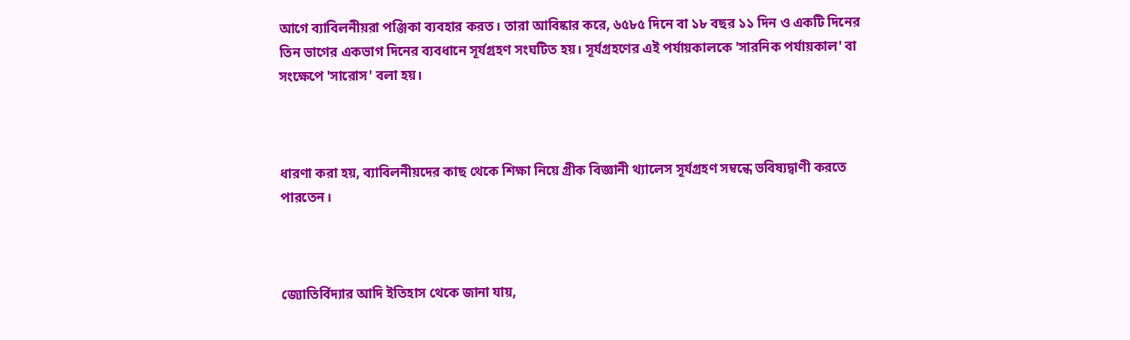আগে ব্যাবিলনীয়রা পঞ্জিকা ব্যবহার করত। তারা আবিষ্কার করে, ৬৫৮৫ দিনে বা ১৮ বছর ১১ দিন ও একটি দিনের তিন ভাগের একভাগ দিনের ব্যবধানে সূর্যগ্রহণ সংঘটিত হয়। সূর্যগ্রহণের এই পর্যায়কালকে 'সারনিক পর্যায়কাল' বা সংক্ষেপে 'সারোস' বলা হয়।



ধারণা করা হয়, ব্যাবিলনীয়দের কাছ থেকে শিক্ষা নিয়ে গ্রীক বিজ্ঞানী থ্যালেস সূর্যগ্রহণ সম্বন্ধে ভবিষ্যদ্বাণী করতে পারতেন।



জ্যোতির্বিদ্যার আদি ইতিহাস থেকে জানা যায়,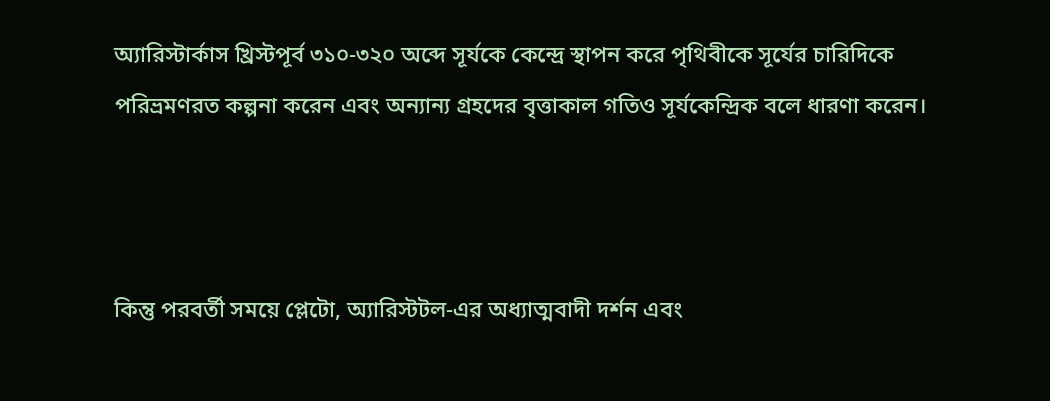অ্যারিস্টার্কাস খ্রিস্টপূর্ব ৩১০-৩২০ অব্দে সূর্যকে কেন্দ্রে স্থাপন করে পৃথিবীকে সূর্যের চারিদিকে পরিভ্রমণরত কল্পনা করেন এবং অন্যান্য গ্রহদের বৃত্তাকাল গতিও সূর্যকেন্দ্রিক বলে ধারণা করেন।



কিন্তু পরবর্তী সময়ে প্লেটো, অ্যারিস্টটল-এর অধ্যাত্মবাদী দর্শন এবং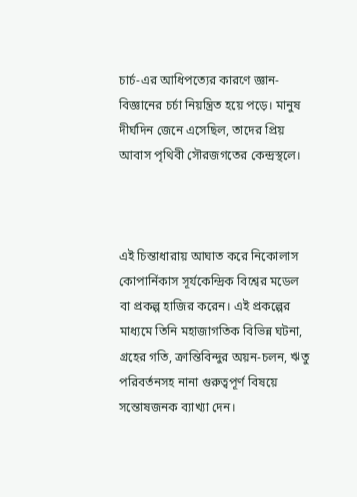চার্চ-এর আধিপত্যের কারণে জ্ঞান-বিজ্ঞানের চর্চা নিয়ন্ত্রিত হয়ে পড়ে। মানুষ দীর্ঘদিন জেনে এসেছিল, তাদের প্রিয় আবাস পৃথিবী সৌরজগতের কেন্দ্রস্থলে।



এই চিন্তাধারায় আঘাত করে নিকোলাস কোপার্নিকাস সূর্যকেন্দ্রিক বিশ্বের মডেল বা প্রকল্প হাজির করেন। এই প্রকল্পের মাধ্যমে তিনি মহাজাগতিক বিভিন্ন ঘটনা, গ্রহের গতি, ক্রান্তিবিন্দুর অয়ন-চলন, ঋতু পরিবর্তনসহ নানা গুরুত্বপূর্ণ বিষয়ে সন্তোষজনক ব্যাখ্যা দেন।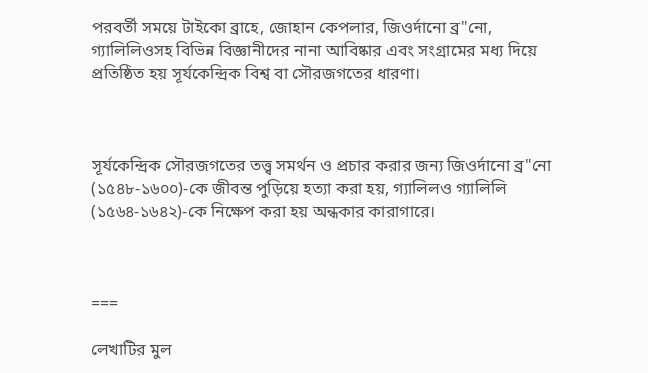পরবর্তী সময়ে টাইকো ব্রাহে, জোহান কেপলার, জিওর্দানো ব্র"নো, গ্যালিলিওসহ বিভিন্ন বিজ্ঞানীদের নানা আবিষ্কার এবং সংগ্রামের মধ্য দিয়ে প্রতিষ্ঠিত হয় সূর্যকেন্দ্রিক বিশ্ব বা সৌরজগতের ধারণা।



সূর্যকেন্দ্রিক সৌরজগতের তত্ত্ব সমর্থন ও প্রচার করার জন্য জিওর্দানো ব্র"নো (১৫৪৮-১৬০০)-কে জীবন্ত পুড়িয়ে হত্যা করা হয়, গ্যালিলও গ্যালিলি (১৫৬৪-১৬৪২)-কে নিক্ষেপ করা হয় অন্ধকার কারাগারে।



===

লেখাটির মুল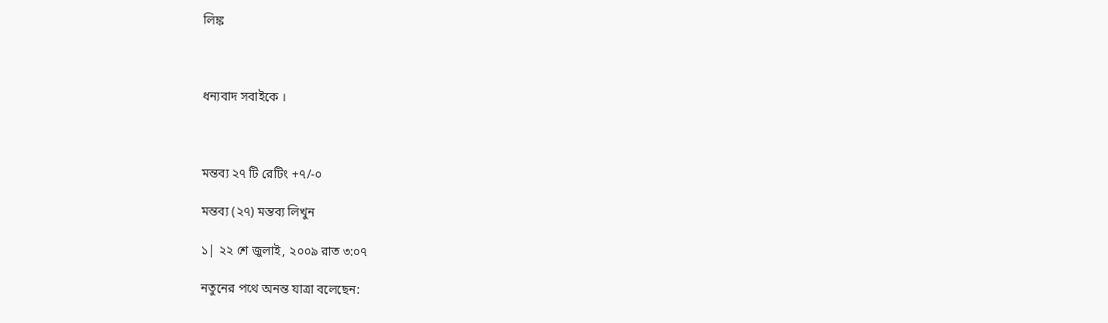লিঙ্ক



ধন্যবাদ সবাইকে ।



মন্তব্য ২৭ টি রেটিং +৭/-০

মন্তব্য (২৭) মন্তব্য লিখুন

১| ২২ শে জুলাই, ২০০৯ রাত ৩:০৭

নতুনের পথে অনন্ত যাত্রা বলেছেন: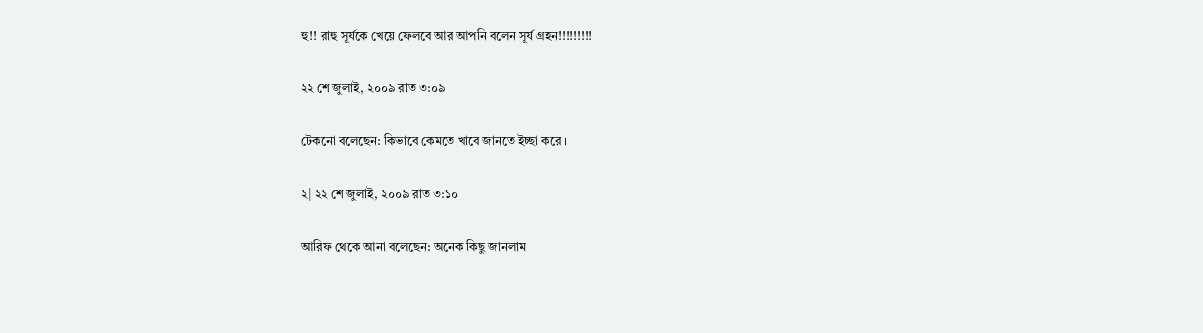হু!! রাহু সূর্যকে খেয়ে ফেলবে আর আপনি বলেন সূর্য গ্রহন!!!!!!!!!

২২ শে জুলাই, ২০০৯ রাত ৩:০৯

টেকনো বলেছেন: কিভাবে কেমতে খাবে জানতে ইচ্ছা করে ।

২| ২২ শে জুলাই, ২০০৯ রাত ৩:১০

আরিফ থেকে আনা বলেছেন: অনেক কিছু জানলাম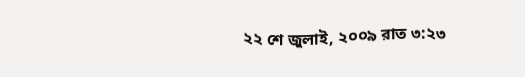২২ শে জুলাই, ২০০৯ রাত ৩:২৩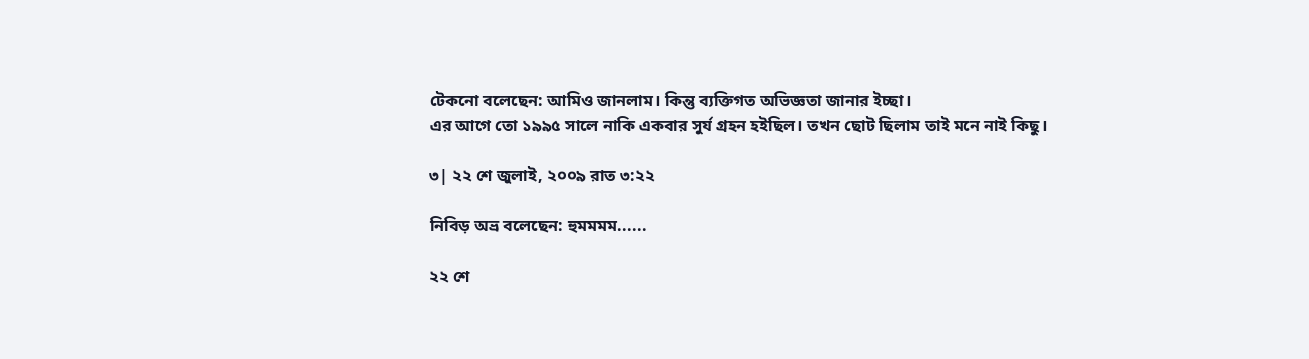টেকনো বলেছেন: আমিও জানলাম। কিন্তু ব্যক্তিগত অভিজ্ঞতা জানার ইচ্ছা।
এর আগে তো ১৯৯৫ সালে নাকি একবার সুর্য গ্রহন হইছিল। তখন ছোট ছিলাম তাই মনে নাই কিছু।

৩| ২২ শে জুলাই, ২০০৯ রাত ৩:২২

নিবিড় অভ্র বলেছেন: হুমমমম......

২২ শে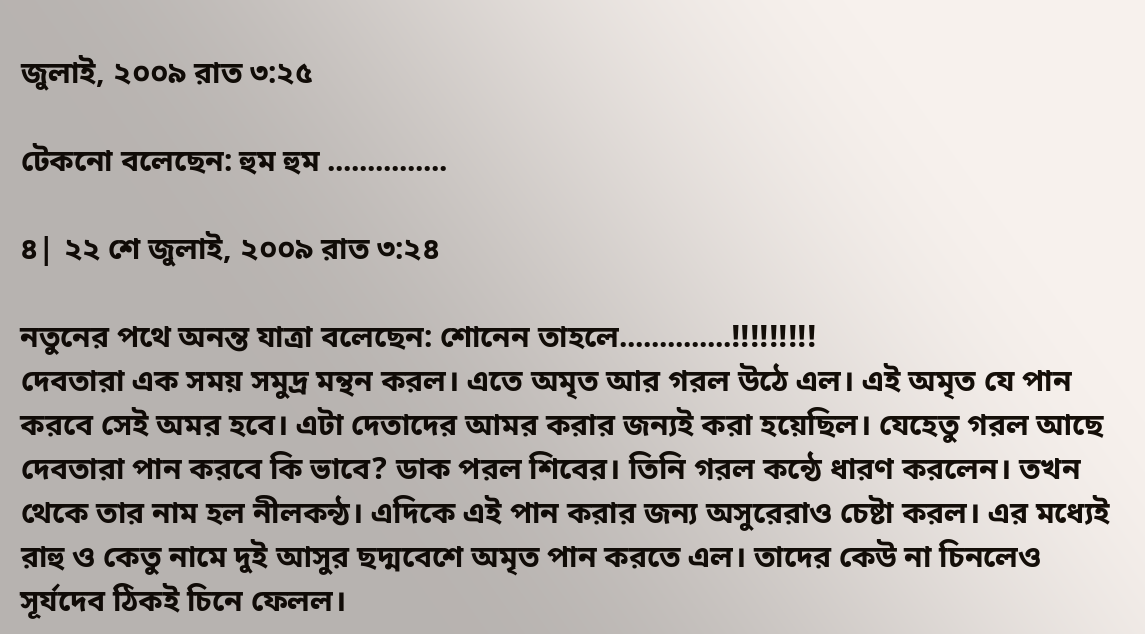জুলাই, ২০০৯ রাত ৩:২৫

টেকনো বলেছেন: হুম হুম ...............

৪| ২২ শে জুলাই, ২০০৯ রাত ৩:২৪

নতুনের পথে অনন্ত যাত্রা বলেছেন: শোনেন তাহলে..............!!!!!!!!!
দেবতারা এক সময় সমুদ্র মন্থন করল। এতে অমৃত আর গরল উঠে এল। এই অমৃত যে পান করবে সেই অমর হবে। এটা দেতাদের আমর করার জন্যই করা হয়েছিল। যেহেতু গরল আছে দেবতারা পান করবে কি ভাবে? ডাক পরল শিবের। তিনি গরল কন্ঠে ধারণ করলেন। তখন থেকে তার নাম হল নীলকন্ঠ। এদিকে এই পান করার জন্য অসুরেরাও চেষ্টা করল। এর মধ্যেই রাহু ও কেতু নামে দুই আসুর ছদ্মবেশে অমৃত পান করতে এল। তাদের কেউ না চিনলেও সূর্যদেব ঠিকই চিনে ফেলল।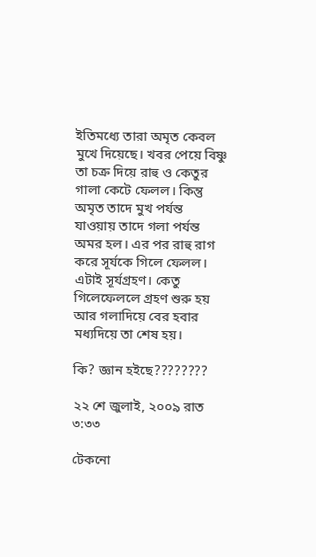ইতিমধ্যে তারা অমৃত কেবল মুখে দিয়েছে। খবর পেয়ে বিষ্ণু তা চক্র দিয়ে রাহু ও কেতুর গালা কেটে ফেলল। কিন্তু অমৃত তাদে মুখ পর্যন্ত যাওয়ায় তাদে গলা পর্যন্ত অমর হল। এর পর রাহু রাগ করে সূর্যকে গিলে ফেলল। এটাই সূর্যগ্রহণ। কেতু গিলেফেললে গ্রহণ শুরু হয় আর গলাদিয়ে বের হবার মধ্যদিয়ে তা শেষ হয়।

কি? জ্ঞান হইছে????????

২২ শে জুলাই, ২০০৯ রাত ৩:৩৩

টেকনো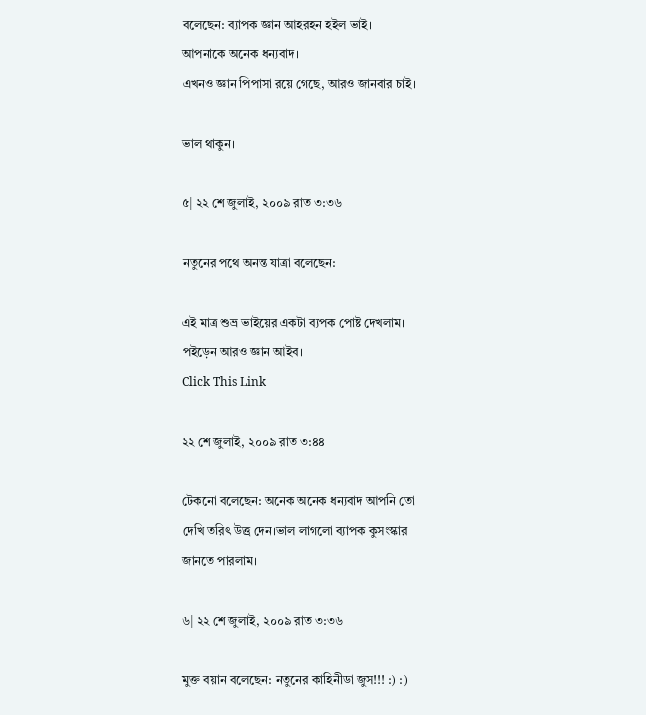বলেছেন: ব্যাপক জ্ঞান আহরহন হইল ভাই।
আপনাকে অনেক ধন্যবাদ।
এখনও জ্ঞান পিপাসা রয়ে গেছে, আরও জানবার চাই।

ভাল থাকুন।

৫| ২২ শে জুলাই, ২০০৯ রাত ৩:৩৬

নতুনের পথে অনন্ত যাত্রা বলেছেন:

এই মাত্র শুভ্র ভাইয়ের একটা ব্যপক পোষ্ট দেখলাম। পইড়েন আরও জ্ঞান আইব।
Click This Link

২২ শে জুলাই, ২০০৯ রাত ৩:৪৪

টেকনো বলেছেন: অনেক অনেক ধন্যবাদ আপনি তো দেখি তরিৎ উত্ত্র দেন।ভাল লাগলো ব্যাপক কুসংস্কার জানতে পারলাম।

৬| ২২ শে জুলাই, ২০০৯ রাত ৩:৩৬

মুক্ত বয়ান বলেছেন: নতুনের কাহিনীডা জুস!!! :) :)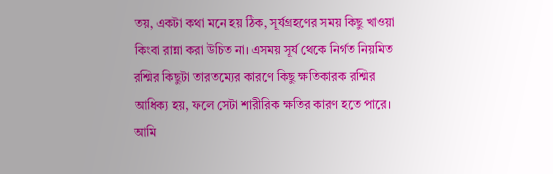তয়, একটা কথা মনে হয় ঠিক, সূর্যগ্রহণের সময় কিছু খাওয়া কিংবা রান্না করা উচিত না। এসময় সূর্য থেকে নির্গত নিয়মিত রশ্মির কিছুটা তারতম্যের কারণে কিছু ক্ষতিকারক রশ্মির আধিক্য হয়, ফলে সেটা শারীরিক ক্ষতির কারণ হতে পারে।
আমি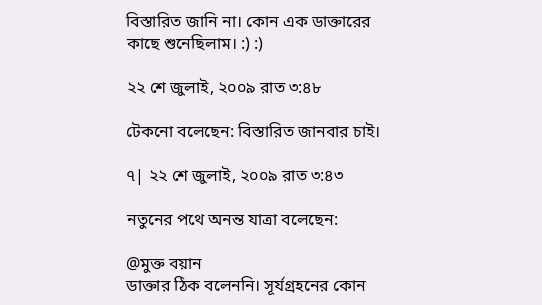বিস্তারিত জানি না। কোন এক ডাক্তারের কাছে শুনেছিলাম। :) :)

২২ শে জুলাই, ২০০৯ রাত ৩:৪৮

টেকনো বলেছেন: বিস্তারিত জানবার চাই।

৭| ২২ শে জুলাই, ২০০৯ রাত ৩:৪৩

নতুনের পথে অনন্ত যাত্রা বলেছেন:

@মুক্ত বয়ান
ডাক্তার ঠিক বলেননি। সূর্যগ্রহনের কোন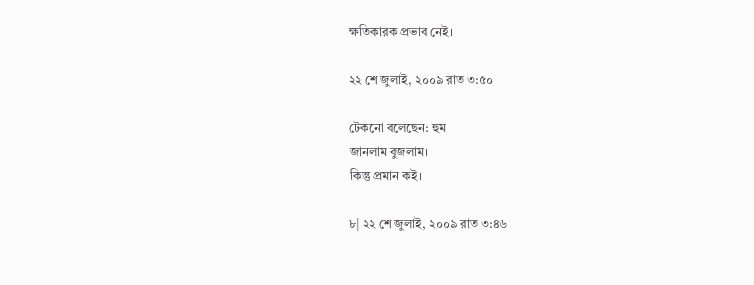ক্ষতিকারক প্রভাব নেই।

২২ শে জুলাই, ২০০৯ রাত ৩:৫০

টেকনো বলেছেন: হুম
জানলাম বুজলাম।
কিন্তু প্রমান কই।

৮| ২২ শে জুলাই, ২০০৯ রাত ৩:৪৬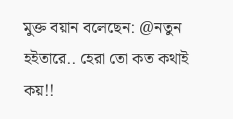মুক্ত বয়ান বলেছেন: @নতুন
হইতারে.. হেরা তো কত কথাই কয়!!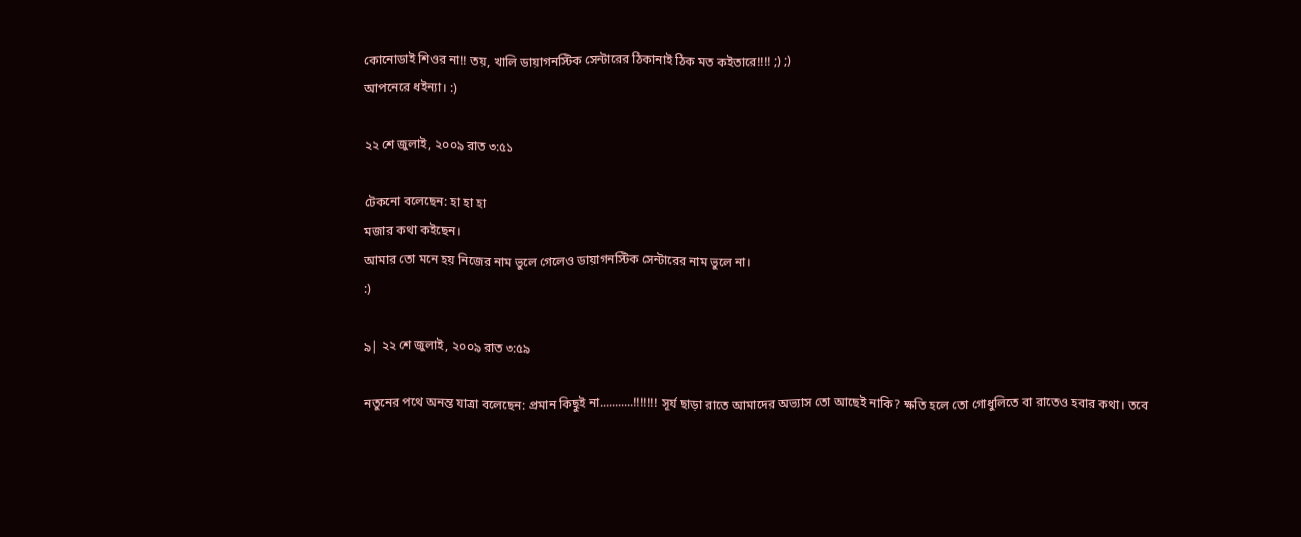কোনোডাই শিওর না!! তয়, খালি ডায়াগনস্টিক সেন্টারের ঠিকানাই ঠিক মত কইতারে!!!! ;) ;)
আপনেরে ধইন্যা। :)

২২ শে জুলাই, ২০০৯ রাত ৩:৫১

টেকনো বলেছেন: হা হা হা
মজার কথা কইছেন।
আমার তো মনে হয় নিজের নাম ভুলে গেলেও ডায়াগনস্টিক সেন্টারের নাম ভুলে না।
:)

৯| ২২ শে জুলাই, ২০০৯ রাত ৩:৫৯

নতুনের পথে অনন্ত যাত্রা বলেছেন: প্রমান কিছুই না...........!!!!!!! সূর্য ছাড়া রাতে আমাদের অভ্যাস তো আছেই নাকি? ক্ষতি হলে তো গোধুলিতে বা রাতেও হবার কথা। তবে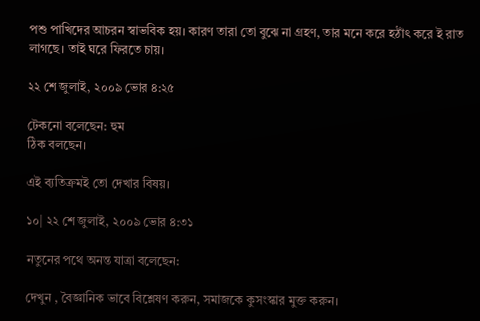পশু পাখিদের আচরন স্বাভবিক হয়। কারণ তারা তো বুঝে না গ্রহণ, তার মনে করে হঠাঁৎ করে ই রাত লাগছে। তাই ঘরে ফিরতে চায়।

২২ শে জুলাই, ২০০৯ ভোর ৪:২৫

টেকনো বলেছেন: হুম
ঠিক বলছেন।

এই ব্যতিক্রমই তো দেখার বিষয়।

১০| ২২ শে জুলাই, ২০০৯ ভোর ৪:৩১

নতুনের পথে অনন্ত যাত্রা বলেছেন:

দেখুন , বৈজ্ঞানিক ভাবে বিশ্লেষণ করুন, সমাজকে কুসংস্কার মুক্ত করুন।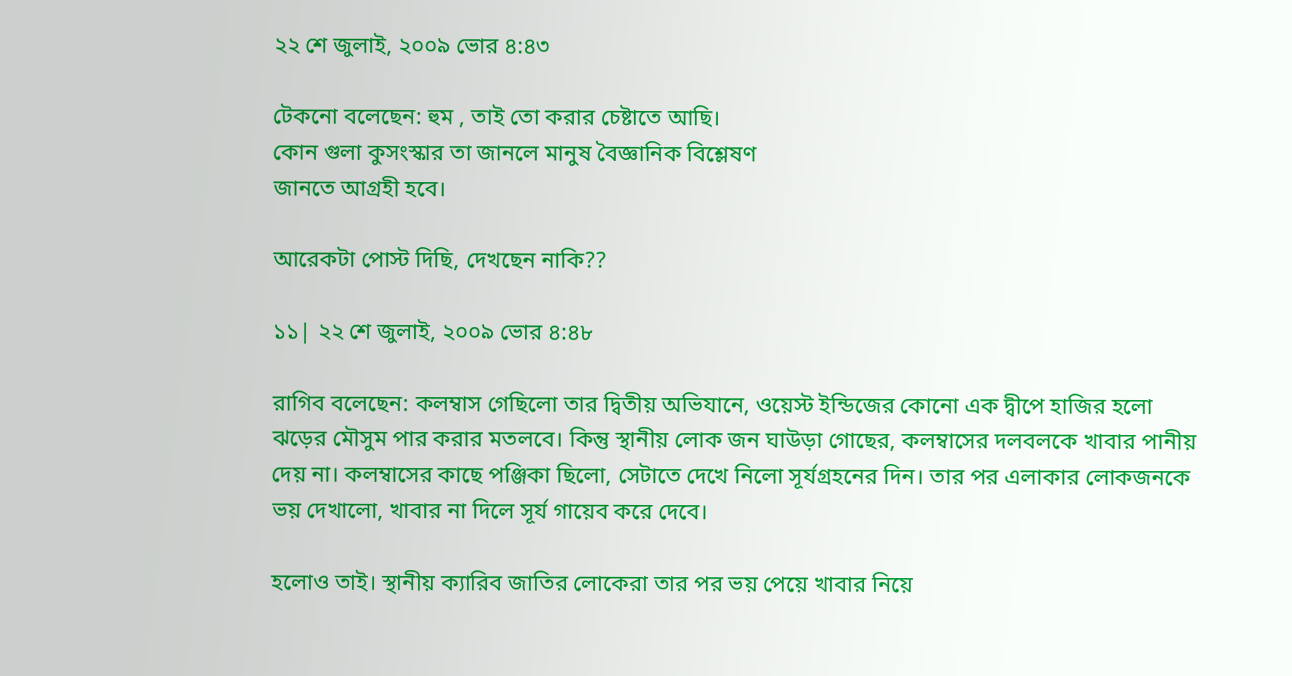২২ শে জুলাই, ২০০৯ ভোর ৪:৪৩

টেকনো বলেছেন: হুম , তাই তো করার চেষ্টাতে আছি।
কোন গুলা কুসংস্কার তা জানলে মানুষ বৈজ্ঞানিক বিশ্লেষণ
জানতে আগ্রহী হবে।

আরেকটা পোস্ট দিছি, দেখছেন নাকি??

১১| ২২ শে জুলাই, ২০০৯ ভোর ৪:৪৮

রাগিব বলেছেন: কলম্বাস গেছিলো তার দ্বিতীয় অভিযানে, ওয়েস্ট ইন্ডিজের কোনো এক দ্বীপে হাজির হলো ঝড়ের মৌসুম পার করার মতলবে। কিন্তু স্থানীয় লোক জন ঘাউড়া গোছের, কলম্বাসের দলবলকে খাবার পানীয় দেয় না। কলম্বাসের কাছে পঞ্জিকা ছিলো, সেটাতে দেখে নিলো সূর্যগ্রহনের দিন। তার পর এলাকার লোকজনকে ভয় দেখালো, খাবার না দিলে সূর্য গায়েব করে দেবে।

হলোও তাই। স্থানীয় ক্যারিব জাতির লোকেরা তার পর ভয় পেয়ে খাবার নিয়ে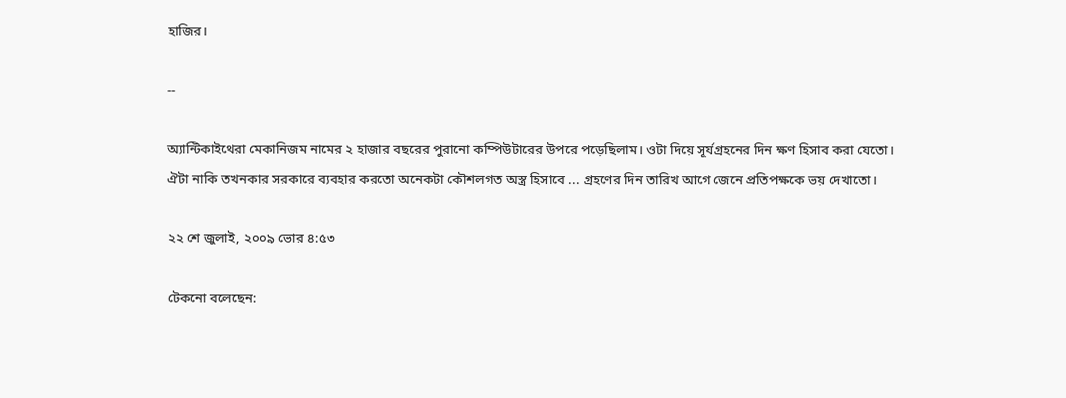হাজির।

--

অ্যান্টিকাইথেরা মেকানিজম নামের ২ হাজার বছরের পুরানো কম্পিউটারের উপরে পড়েছিলাম। ওটা দিয়ে সূর্যগ্রহনের দিন ক্ষণ হিসাব করা যেতো। ঐটা নাকি তখনকার সরকারে ব্যবহার করতো অনেকটা কৌশলগত অস্ত্র হিসাবে ... গ্রহণের দিন তারিখ আগে জেনে প্রতিপক্ষকে ভয় দেখাতো।

২২ শে জুলাই, ২০০৯ ভোর ৪:৫৩

টেকনো বলেছেন: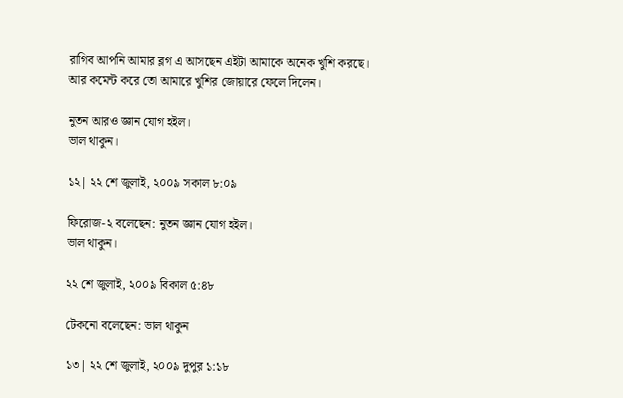রাগিব আপনি আমার ব্লগ এ আসছেন এইটা আমাকে অনেক খুশি করছে।
আর কমেন্ট করে তো আমারে খুশির জোয়ারে ফেলে দিলেন।

নুতন আরও জ্ঞান যোগ হইল।
ভাল থাকুন।

১২| ২২ শে জুলাই, ২০০৯ সকাল ৮:০৯

ফিরোজ-২ বলেছেন: নুতন জ্ঞান যোগ হইল।
ভাল থাকুন।

২২ শে জুলাই, ২০০৯ বিকাল ৫:৪৮

টেকনো বলেছেন: ভাল থাকুন

১৩| ২২ শে জুলাই, ২০০৯ দুপুর ১:১৮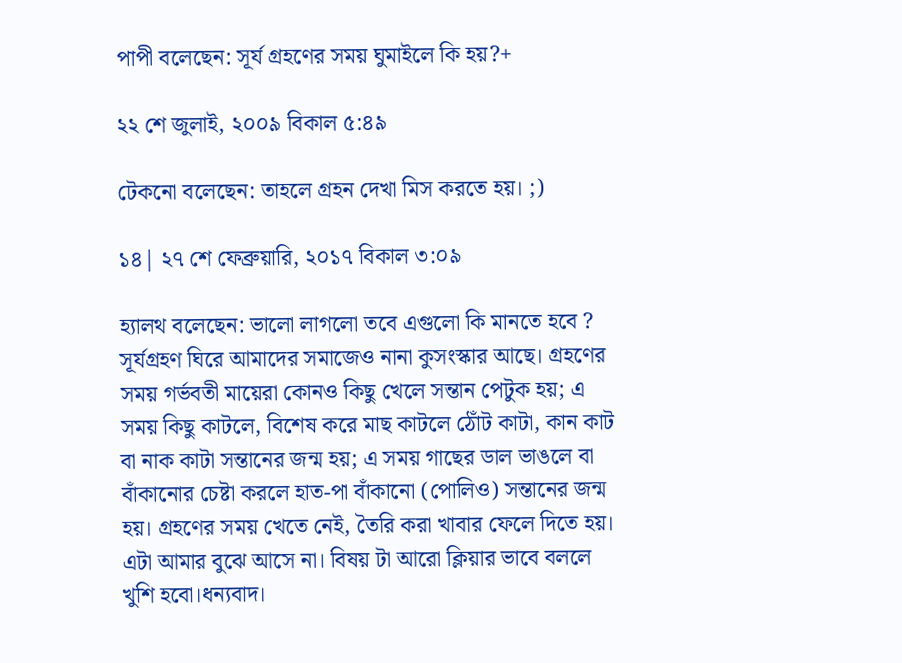পাপী বলেছেন: সূর্য গ্রহণের সময় ঘুমাইলে কি হয়?+

২২ শে জুলাই, ২০০৯ বিকাল ৫:৪৯

টেকনো বলেছেন: তাহলে গ্রহন দেখা মিস করতে হয়। ;)

১৪| ২৭ শে ফেব্রুয়ারি, ২০১৭ বিকাল ৩:০৯

হ্যালথ বলেছেন: ভালো লাগলো তবে এগুলো কি মানতে হবে ? সূর্যগ্রহণ ঘিরে আমাদের সমাজেও নানা কুসংস্কার আছে। গ্রহণের সময় গর্ভবতী মায়েরা কোনও কিছু খেলে সন্তান পেটুক হয়; এ সময় কিছু কাটলে, বিশেষ করে মাছ কাটলে ঠোঁট কাটা, কান কাট বা নাক কাটা সন্তানের জন্ম হয়; এ সময় গাছের ডাল ভাঙলে বা বাঁকানোর চেষ্টা করলে হাত-পা বাঁকানো (পোলিও) সন্তানের জন্ম হয়। গ্রহণের সময় খেতে নেই, তৈরি করা খাবার ফেলে দিতে হয়। এটা আমার বুঝে আসে না। বিষয় টা আরো ক্লিয়ার ভাবে বললে খুশি হবো।ধন্যবাদ।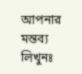আপনার মন্তব্য লিখুনঃ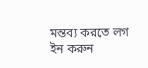মন্তব্য করতে লগ ইন করুন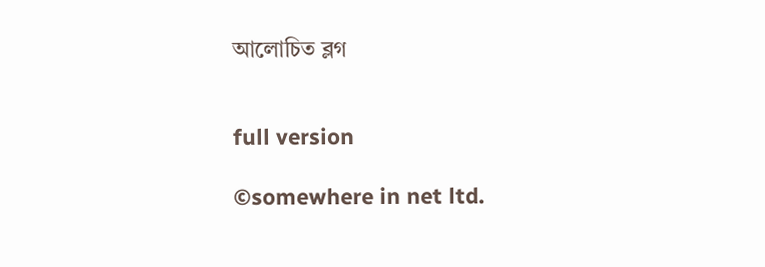আলোচিত ব্লগ


full version

©somewhere in net ltd.